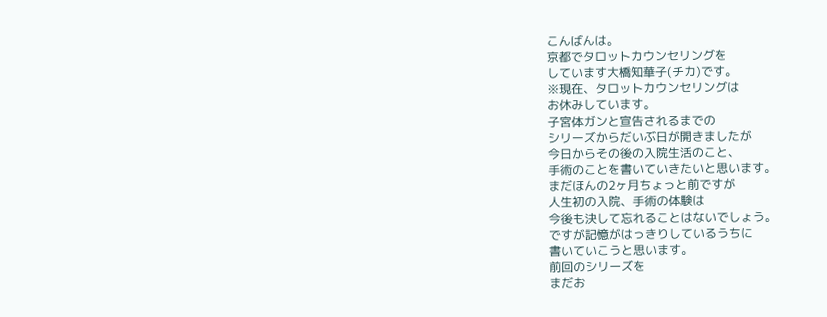こんばんは。
京都でタロットカウンセリングを
しています大橋知華子(チカ)です。
※現在、タロットカウンセリングは
お休みしています。
子宮体ガンと宣告されるまでの
シリーズからだいぶ日が開きましたが
今日からその後の入院生活のこと、
手術のことを書いていきたいと思います。
まだほんの2ヶ月ちょっと前ですが
人生初の入院、手術の体験は
今後も決して忘れることはないでしょう。
ですが記憶がはっきりしているうちに
書いていこうと思います。
前回のシリーズを
まだお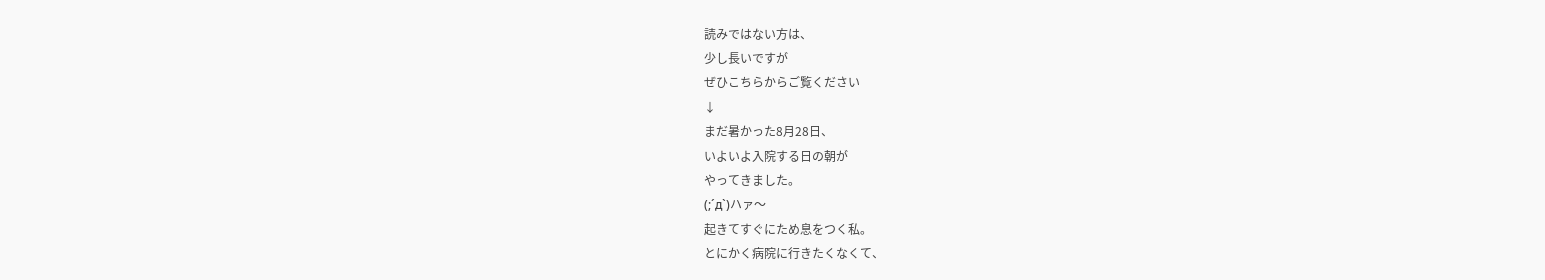読みではない方は、
少し長いですが
ぜひこちらからご覧ください
↓
まだ暑かった8月28日、
いよいよ入院する日の朝が
やってきました。
(;´д`)ハァ〜
起きてすぐにため息をつく私。
とにかく病院に行きたくなくて、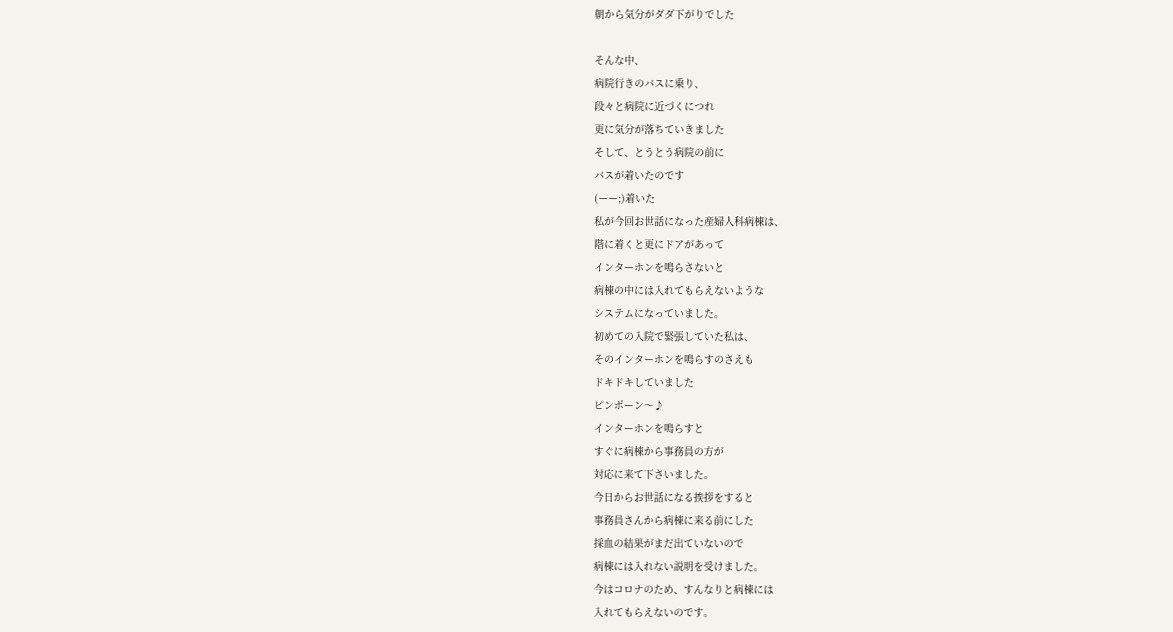朝から気分がダダ下がりでした

そんな中、
病院行きのバスに乗り、
段々と病院に近づくにつれ
更に気分が落ちていきました
そして、とうとう病院の前に
バスが着いたのです
(ーー;)着いた
私が今回お世話になった産婦人科病棟は、
階に着くと更にドアがあって
インターホンを鳴らさないと
病棟の中には入れてもらえないような
システムになっていました。
初めての入院で緊張していた私は、
そのインターホンを鳴らすのさえも
ドキドキしていました
ピンポーン〜♪
インターホンを鳴らすと
すぐに病棟から事務員の方が
対応に来て下さいました。
今日からお世話になる挨拶をすると
事務員さんから病棟に来る前にした
採血の結果がまだ出ていないので
病棟には入れない説明を受けました。
今はコロナのため、すんなりと病棟には
入れてもらえないのです。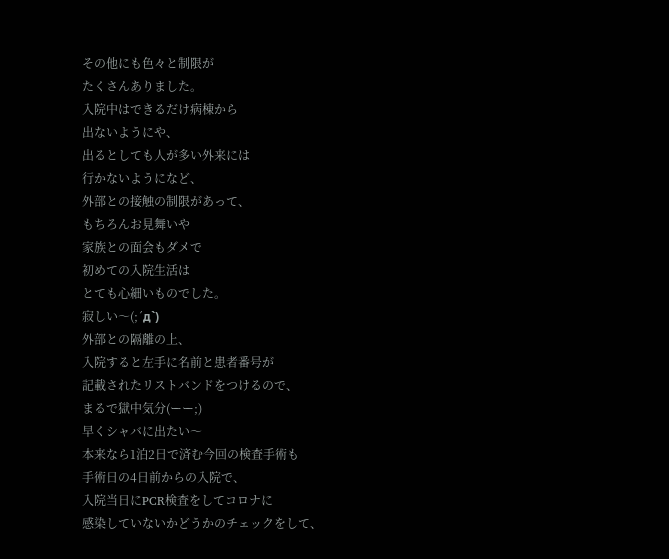その他にも色々と制限が
たくさんありました。
入院中はできるだけ病棟から
出ないようにや、
出るとしても人が多い外来には
行かないようになど、
外部との接触の制限があって、
もちろんお見舞いや
家族との面会もダメで
初めての入院生活は
とても心細いものでした。
寂しい〜(;´д`)
外部との隔離の上、
入院すると左手に名前と患者番号が
記載されたリストバンドをつけるので、
まるで獄中気分(ーー;)
早くシャバに出たい〜
本来なら1泊2日で済む今回の検査手術も
手術日の4日前からの入院で、
入院当日にPCR検査をしてコロナに
感染していないかどうかのチェックをして、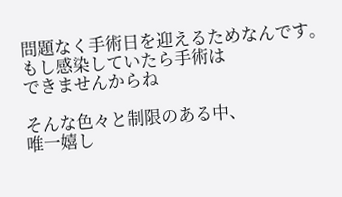問題なく手術日を迎えるためなんです。
もし感染していたら手術は
できませんからね

そんな色々と制限のある中、
唯一嬉し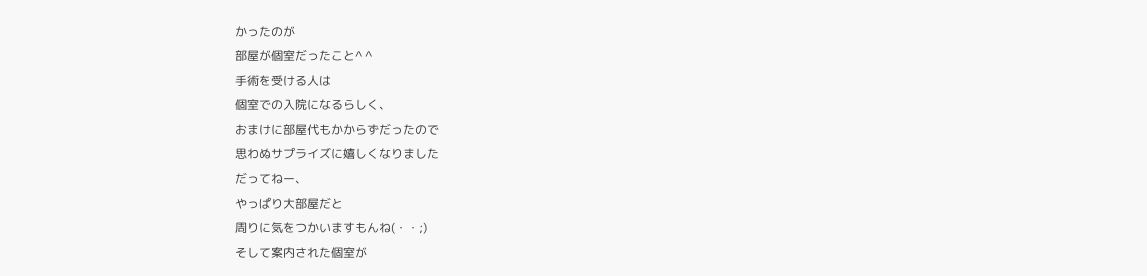かったのが
部屋が個室だったこと^ ^
手術を受ける人は
個室での入院になるらしく、
おまけに部屋代もかからずだったので
思わぬサプライズに嬉しくなりました
だってねー、
やっぱり大部屋だと
周りに気をつかいますもんね(・・;)
そして案内された個室が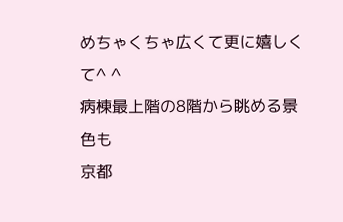めちゃくちゃ広くて更に嬉しくて^ ^
病棟最上階の8階から眺める景色も
京都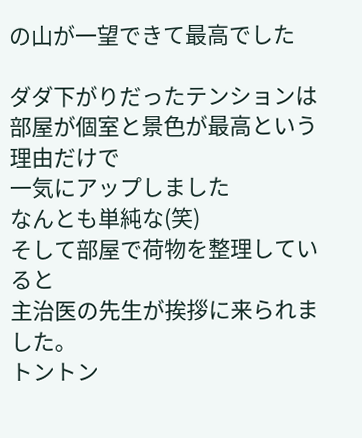の山が一望できて最高でした

ダダ下がりだったテンションは
部屋が個室と景色が最高という理由だけで
一気にアップしました
なんとも単純な(笑)
そして部屋で荷物を整理していると
主治医の先生が挨拶に来られました。
トントン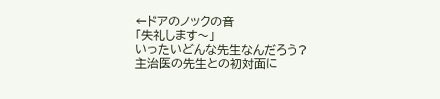←ドアのノックの音
「失礼します〜」
いったいどんな先生なんだろう?
主治医の先生との初対面に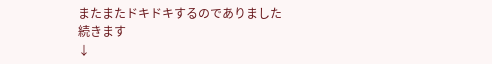またまたドキドキするのでありました
続きます
↓